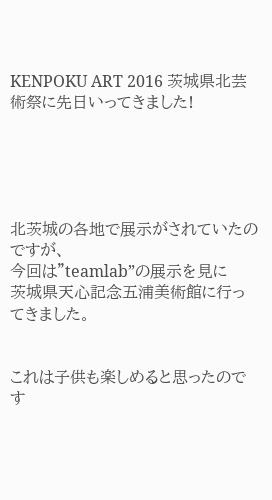KENPOKU ART 2016 茨城県北芸術祭に先日いってきました!





北茨城の各地で展示がされていたのですが、
今回は”teamlab”の展示を見に
茨城県天心記念五浦美術館に行ってきました。


これは子供も楽しめると思ったのです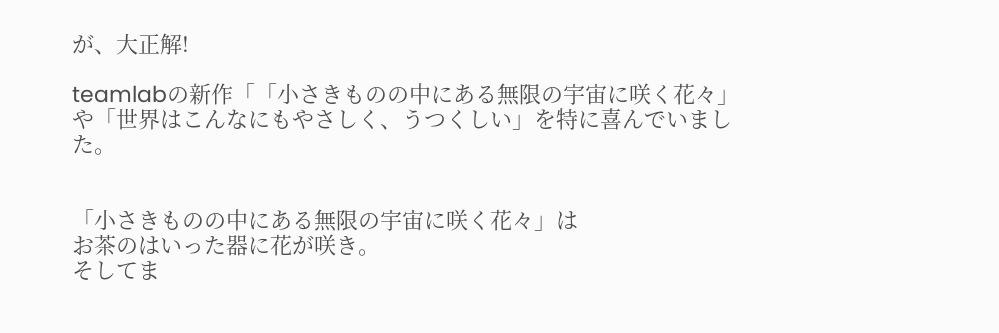が、大正解!

teamlabの新作「「小さきものの中にある無限の宇宙に咲く花々」
や「世界はこんなにもやさしく、うつくしい」を特に喜んでいました。


「小さきものの中にある無限の宇宙に咲く花々」は
お茶のはいった器に花が咲き。
そしてま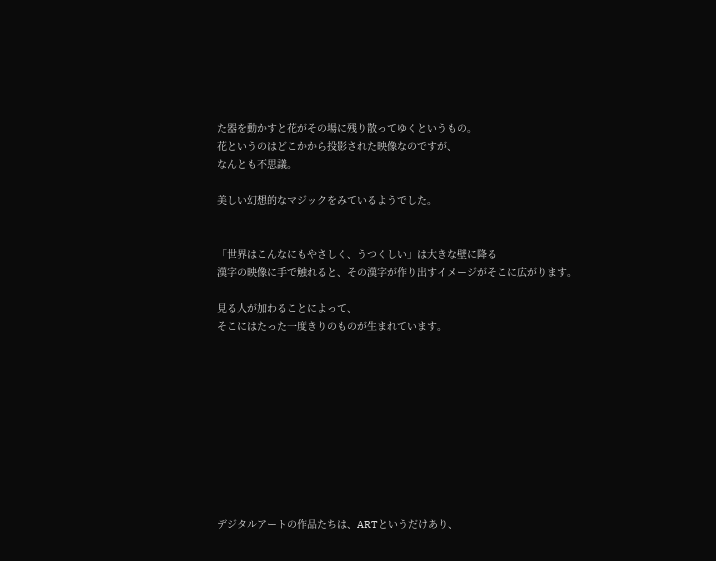た器を動かすと花がその場に残り散ってゆくというもの。
花というのはどこかから投影された映像なのですが、
なんとも不思議。

美しい幻想的なマジックをみているようでした。


「世界はこんなにもやさしく、うつくしい」は大きな壁に降る
漢字の映像に手で触れると、その漢字が作り出すイメージがそこに広がります。

見る人が加わることによって、
そこにはたった一度きりのものが生まれています。










デジタルアートの作品たちは、ARTというだけあり、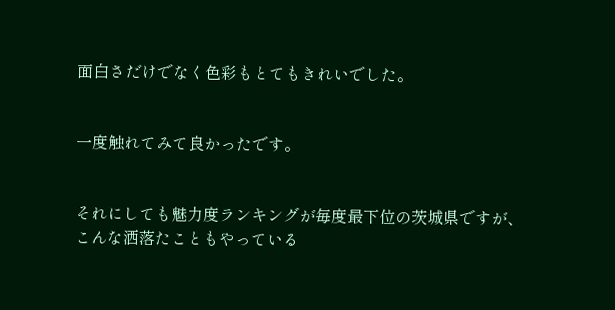面白さだけでなく色彩もとてもきれいでした。


一度触れてみて良かったです。


それにしても魅力度ランキングが毎度最下位の茨城県ですが、
こんな洒落たこともやっている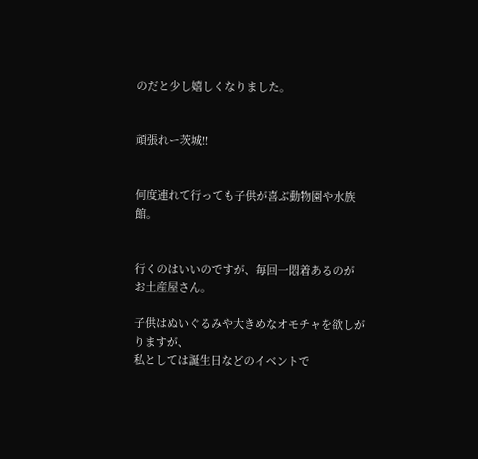のだと少し嬉しくなりました。


頑張れー茨城!!


何度連れて行っても子供が喜ぶ動物園や水族館。


行くのはいいのですが、毎回一悶着あるのが
お土産屋さん。

子供はぬいぐるみや大きめなオモチャを欲しがりますが、
私としては誕生日などのイベントで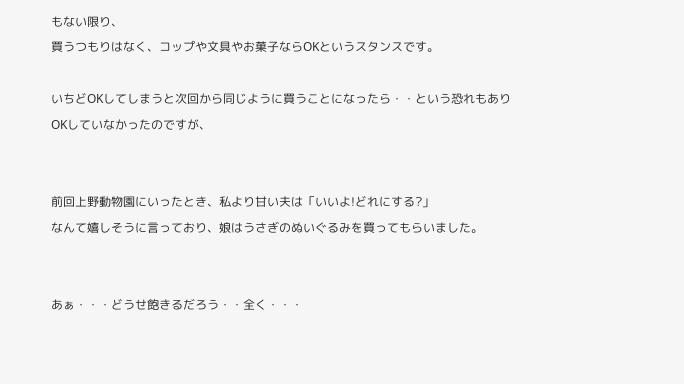もない限り、
買うつもりはなく、コップや文具やお菓子ならOKというスタンスです。

いちどOKしてしまうと次回から同じように買うことになったら・・という恐れもあり
OKしていなかったのですが、


前回上野動物園にいったとき、私より甘い夫は「いいよ!どれにする?」
なんて嬉しそうに言っており、娘はうさぎのぬいぐるみを買ってもらいました。


あぁ・・・どうせ飽きるだろう・・全く・・・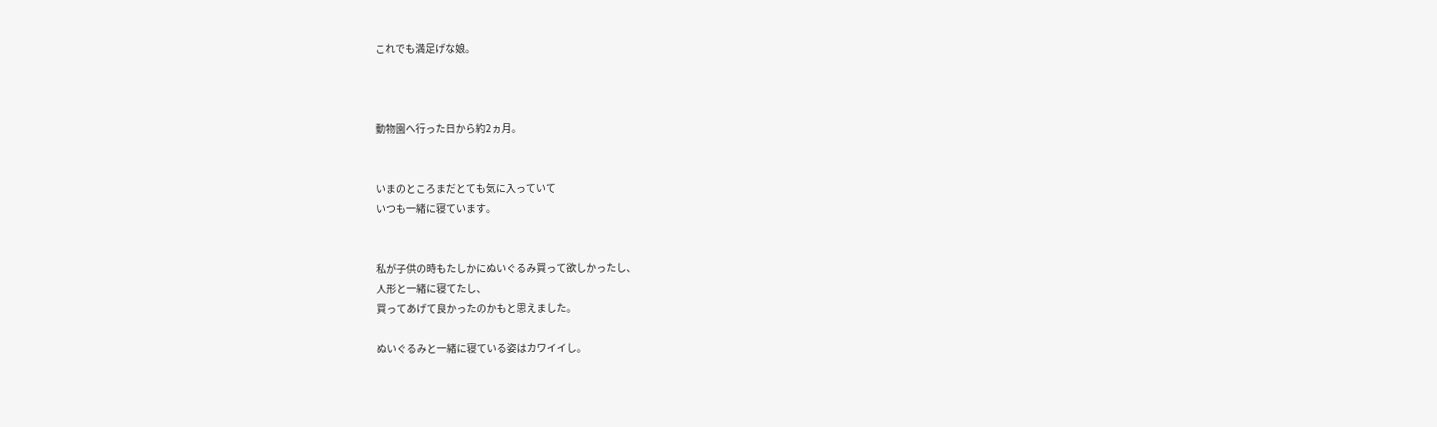これでも満足げな娘。



動物園へ行った日から約2ヵ月。


いまのところまだとても気に入っていて
いつも一緒に寝ています。


私が子供の時もたしかにぬいぐるみ買って欲しかったし、
人形と一緒に寝てたし、
買ってあげて良かったのかもと思えました。

ぬいぐるみと一緒に寝ている姿はカワイイし。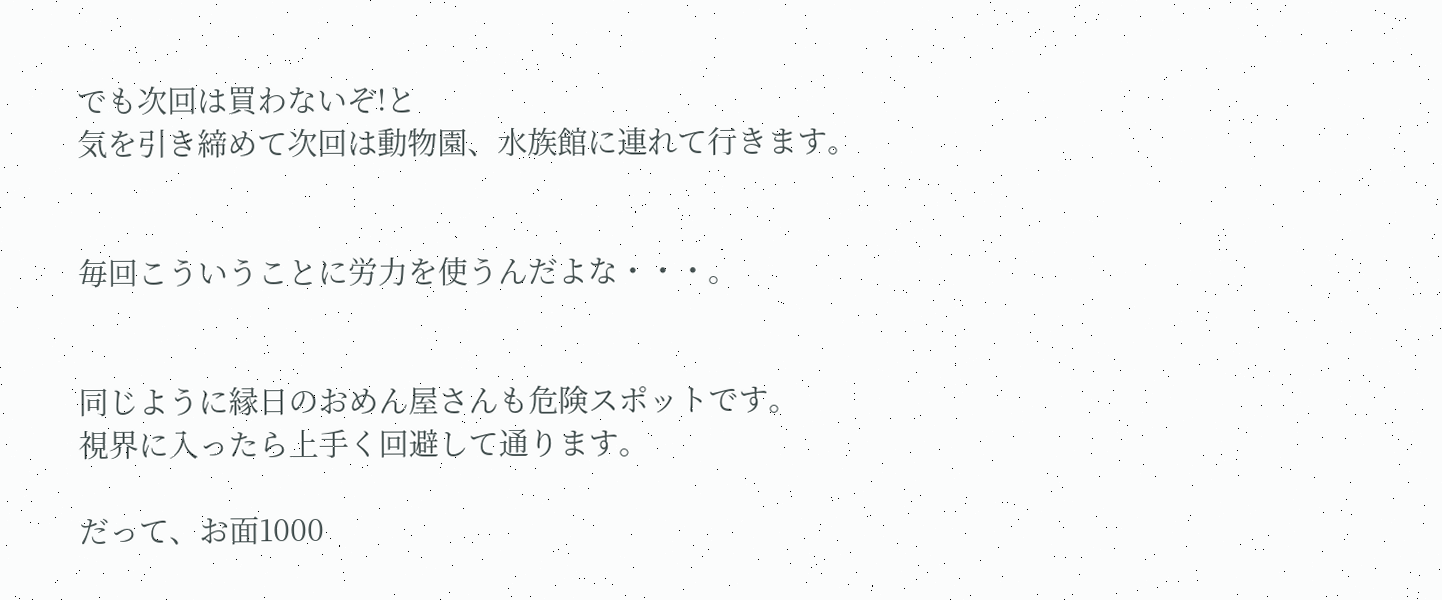でも次回は買わないぞ!と
気を引き締めて次回は動物園、水族館に連れて行きます。


毎回こういうことに労力を使うんだよな・・・。


同じように縁日のおめん屋さんも危険スポットです。
視界に入ったら上手く回避して通ります。

だって、お面1000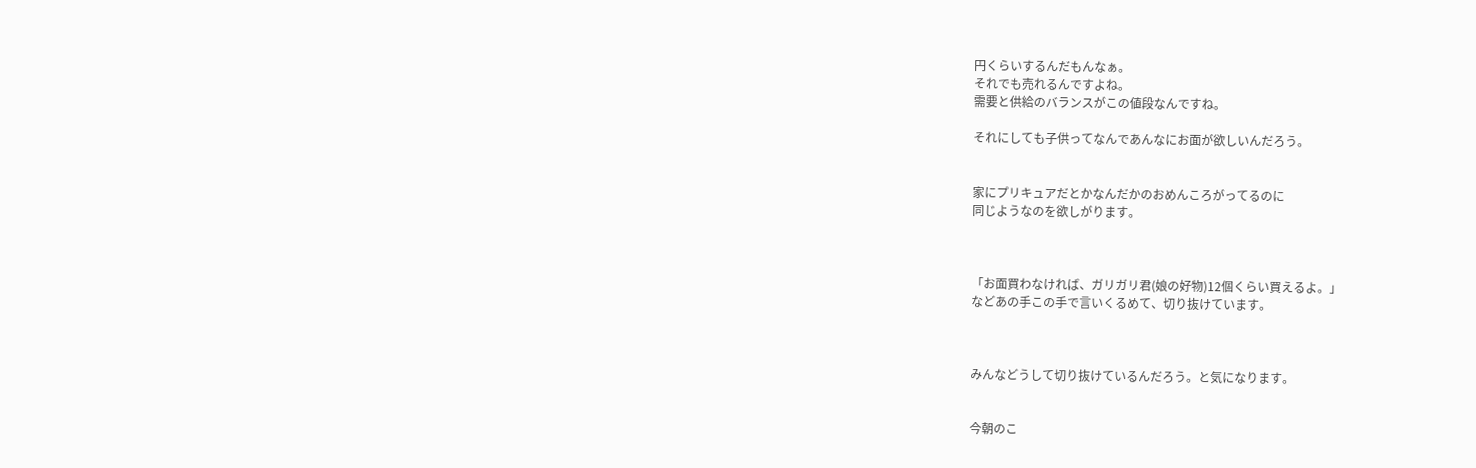円くらいするんだもんなぁ。
それでも売れるんですよね。
需要と供給のバランスがこの値段なんですね。

それにしても子供ってなんであんなにお面が欲しいんだろう。


家にプリキュアだとかなんだかのおめんころがってるのに
同じようなのを欲しがります。



「お面買わなければ、ガリガリ君(娘の好物)12個くらい買えるよ。」
などあの手この手で言いくるめて、切り抜けています。



みんなどうして切り抜けているんだろう。と気になります。


今朝のこ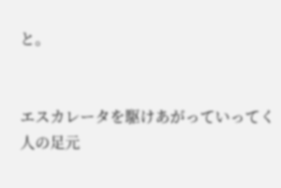と。


エスカレータを駆けあがっていってく人の足元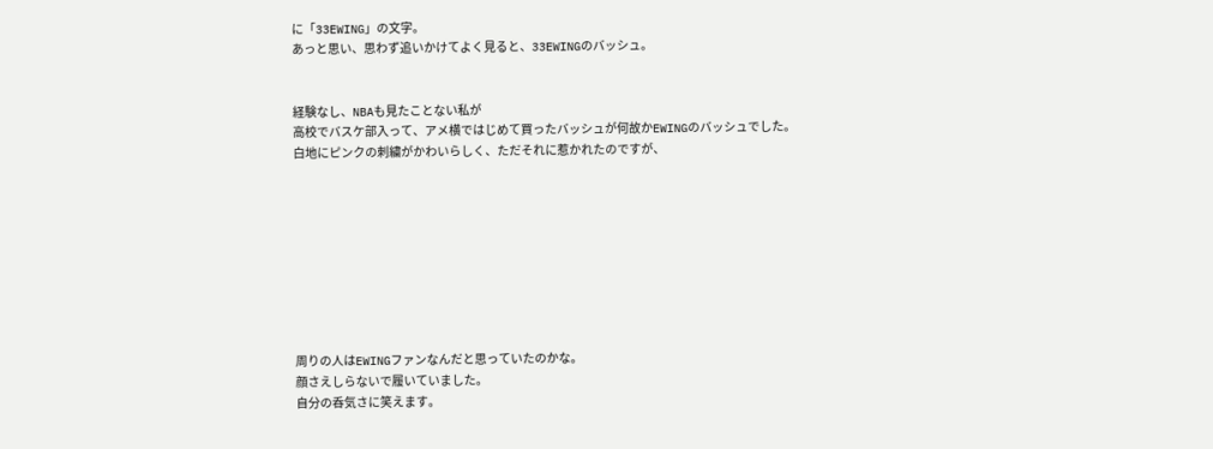に「33EWING」の文字。
あっと思い、思わず追いかけてよく見ると、33EWINGのバッシュ。


経験なし、NBAも見たことない私が
高校でバスケ部入って、アメ横ではじめて買ったバッシュが何故かEWINGのバッシュでした。
白地にピンクの刺繍がかわいらしく、ただそれに惹かれたのですが、









周りの人はEWINGファンなんだと思っていたのかな。
顔さえしらないで履いていました。
自分の呑気さに笑えます。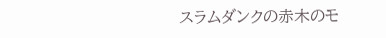スラムダンクの赤木のモ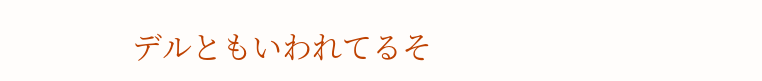デルともいわれてるそ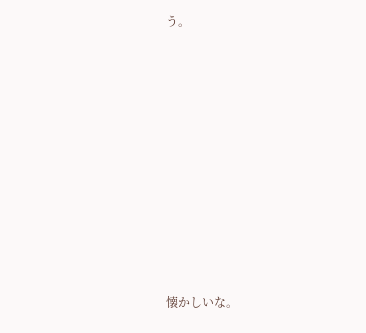う。










懐かしいな。